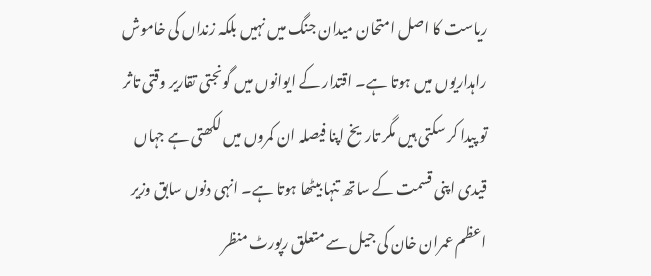ریاست کا اصل امتحان میدان جنگ میں نہیں بلکہ زنداں کی خاموش راہداریوں میں ہوتا ہے۔ اقتدار کے ایوانوں میں گونجتی تقاریر وقتی تاثر تو پیدا کر سکتی ہیں مگر تاریخ اپنا فیصلہ ان کمروں میں لکھتی ہے جہاں قیدی اپنی قسمت کے ساتھ تنہا بیٹھا ہوتا ہے۔ انہی دنوں سابق وزیر اعظم عمران خان کی جیل سے متعلق رپورٹ منظر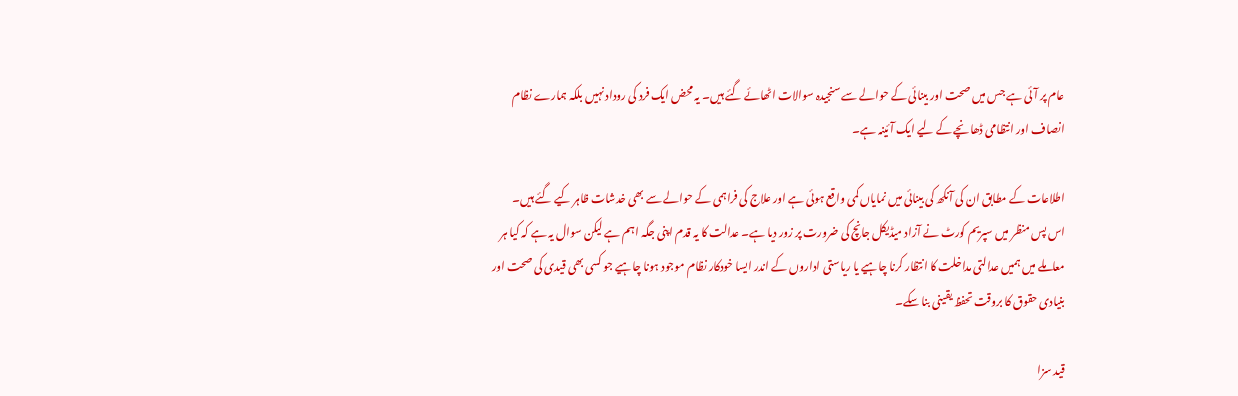عام پر آئی ہے جس میں صحت اور بینائی کے حوالے سے سنجیدہ سوالات اٹھائے گئے ہیں۔ یہ محض ایک فرد کی روداد نہیں بلکہ ہمارے نظام انصاف اور انتظامی ڈھانچے کے لیے ایک آئینہ ہے۔

اطلاعات کے مطابق ان کی آنکھ کی بینائی میں نمایاں کمی واقع ہوئی ہے اور علاج کی فراہمی کے حوالے سے بھی خدشات ظاہر کیے گئے ہیں۔ اس پس منظر میں سپریم کورٹ نے آزاد میڈیکل جانچ کی ضرورت پر زور دیا ہے۔ عدالت کا یہ قدم اپنی جگہ اہم ہے لیکن سوال یہ ہے کہ کیا ہر معاملے میں ہمیں عدالتی مداخلت کا انتظار کرنا چاہیے یا ریاستی اداروں کے اندر ایسا خودکار نظام موجود ہونا چاہیے جو کسی بھی قیدی کی صحت اور بنیادی حقوق کا بروقت تحفظ یقینی بنا سکے۔

قید سزا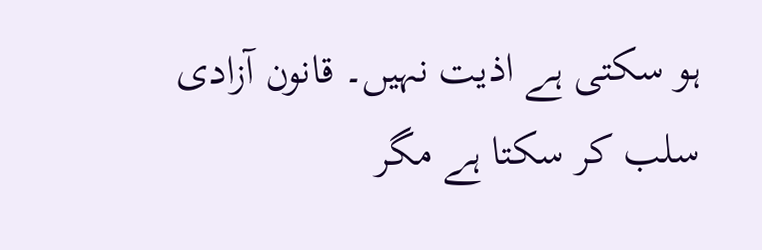ہو سکتی ہے اذیت نہیں۔ قانون آزادی سلب کر سکتا ہے مگر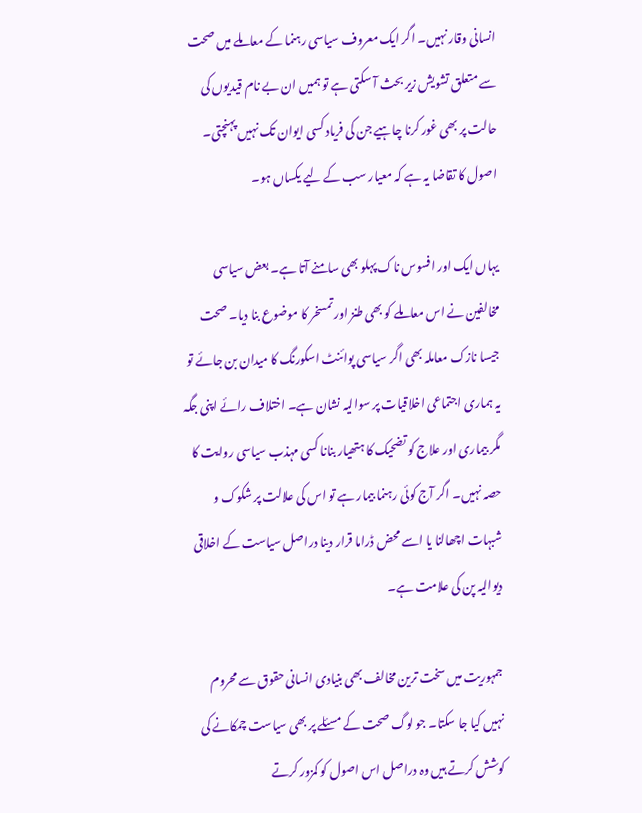انسانی وقار نہیں۔ اگر ایک معروف سیاسی رہنما کے معاملے میں صحت سے متعلق تشویش زیر بحث آ سکتی ہے تو ہمیں ان بے نام قیدیوں کی حالت پر بھی غور کرنا چاہیے جن کی فریاد کسی ایوان تک نہیں پہنچتی۔ اصول کا تقاضا یہ ہے کہ معیار سب کے لیے یکساں ہو۔

یہاں ایک اور افسوس ناک پہلو بھی سامنے آتا ہے۔ بعض سیاسی مخالفین نے اس معاملے کو بھی طنز اور تمسخر کا موضوع بنا دیا۔ صحت جیسا نازک معاملہ بھی اگر سیاسی پوائنٹ اسکورنگ کا میدان بن جائے تو یہ ہماری اجتماعی اخلاقیات پر سوالیہ نشان ہے۔ اختلاف رائے اپنی جگہ مگر بیماری اور علاج کو تضحیک کا ہتھیار بنانا کسی مہذب سیاسی روایت کا حصہ نہیں۔ اگر آج کوئی رہنما بیمار ہے تو اس کی علالت پر شکوک و شبہات اچھالنا یا اسے محض ڈراما قرار دینا دراصل سیاست کے اخلاقی دیوالیہ پن کی علامت ہے۔

جمہوریت میں سخت ترین مخالف بھی بنیادی انسانی حقوق سے محروم نہیں کیا جا سکتا۔ جو لوگ صحت کے مسئلے پر بھی سیاست چمکانے کی کوشش کرتے ہیں وہ دراصل اس اصول کو کمزور کرتے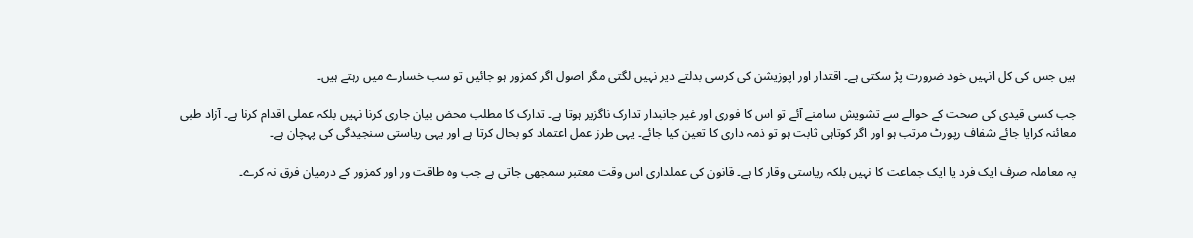ہیں جس کی کل انہیں خود ضرورت پڑ سکتی ہے۔ اقتدار اور اپوزیشن کی کرسی بدلتے دیر نہیں لگتی مگر اصول اگر کمزور ہو جائیں تو سب خسارے میں رہتے ہیں۔

جب کسی قیدی کی صحت کے حوالے سے تشویش سامنے آئے تو اس کا فوری اور غیر جانبدار تدارک ناگزیر ہوتا ہے۔ تدارک کا مطلب محض بیان جاری کرنا نہیں بلکہ عملی اقدام کرنا ہے۔ آزاد طبی معائنہ کرایا جائے شفاف رپورٹ مرتب ہو اور اگر کوتاہی ثابت ہو تو ذمہ داری کا تعین کیا جائے۔ یہی طرز عمل اعتماد کو بحال کرتا ہے اور یہی ریاستی سنجیدگی کی پہچان ہے۔

یہ معاملہ صرف ایک فرد یا ایک جماعت کا نہیں بلکہ ریاستی وقار کا ہے۔ قانون کی عملداری اس وقت معتبر سمجھی جاتی ہے جب وہ طاقت ور اور کمزور کے درمیان فرق نہ کرے۔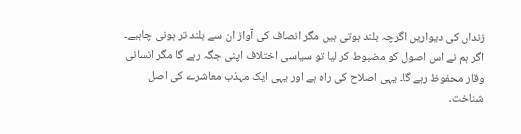زنداں کی دیواریں اگرچہ بلند ہوتی ہیں مگر انصاف کی آواز ان سے بلند تر ہونی چاہیے۔ اگر ہم نے اس اصول کو مضبوط کر لیا تو سیاسی اختلاف اپنی جگہ رہے گا مگر انسانی وقار محفوظ رہے گا۔ یہی اصلاح کی راہ ہے اور یہی ایک مہذب معاشرے کی اصل شناخت۔